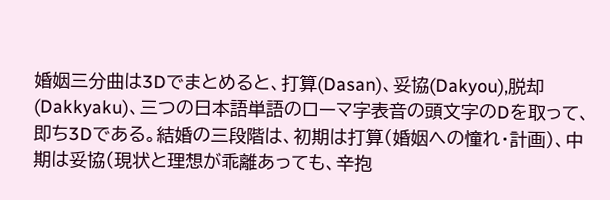婚姻三分曲は3Dでまとめると、打算(Dasan)、妥協(Dakyou),脱却(Dakkyaku)、三つの日本語単語のローマ字表音の頭文字のDを取って、即ち3Dである。結婚の三段階は、初期は打算(婚姻への憧れ・計画)、中期は妥協(現状と理想が乖離あっても、辛抱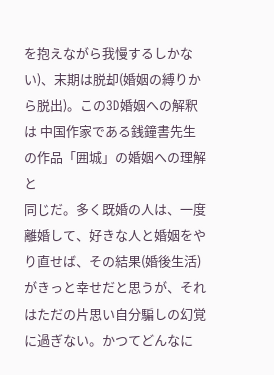を抱えながら我慢するしかない)、末期は脱却(婚姻の縛りから脱出)。この3D婚姻への解釈は 中国作家である銭鐘書先生の作品「囲城」の婚姻への理解と
同じだ。多く既婚の人は、一度離婚して、好きな人と婚姻をやり直せば、その結果(婚後生活)がきっと幸せだと思うが、それはただの片思い自分騙しの幻覚に過ぎない。かつてどんなに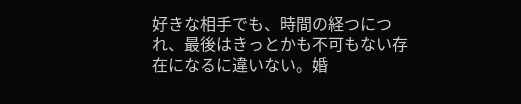好きな相手でも、時間の経つにつれ、最後はきっとかも不可もない存在になるに違いない。婚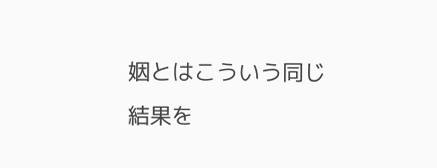姻とはこういう同じ結果を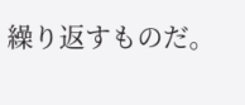繰り返すものだ。